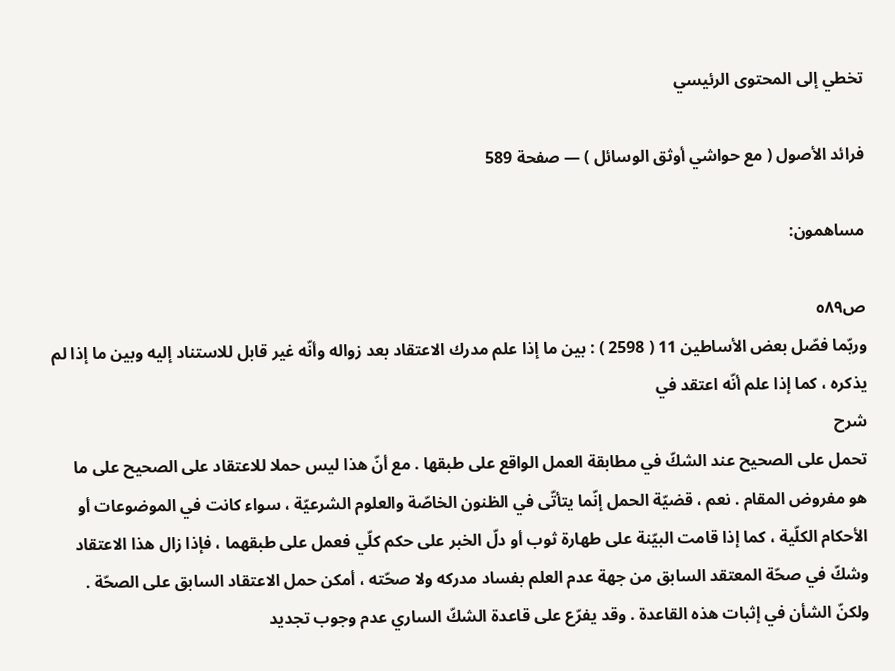تخطي إلى المحتوى الرئيسي

فرائد الأصول ( مع حواشي أوثق الوسائل ) — صفحة 589

مساهمون:

ص٥٨٩
وربّما فصّل بعض الأساطين 11 ( 2598 ) : بين ما إذا علم مدرك الاعتقاد بعد زواله وأنّه غير قابل للاستناد إليه وبين ما إذا لم يذكره ، كما إذا علم أنّه اعتقد في
شرح
تحمل على الصحيح عند الشكّ في مطابقة العمل الواقع على طبقها . مع أنّ هذا ليس حملا للاعتقاد على الصحيح على ما هو مفروض المقام . نعم ، قضيّة الحمل إنّما يتأتّى في الظنون الخاصّة والعلوم الشرعيّة ، سواء كانت في الموضوعات أو الأحكام الكلّية ، كما إذا قامت البيّنة على طهارة ثوب أو دلّ الخبر على حكم كلّي فعمل على طبقهما ، فإذا زال هذا الاعتقاد وشكّ في صحّة المعتقد السابق من جهة عدم العلم بفساد مدركه ولا صحّته ، أمكن حمل الاعتقاد السابق على الصحّة . ولكنّ الشأن في إثبات هذه القاعدة . وقد يفرّع على قاعدة الشكّ الساري عدم وجوب تجديد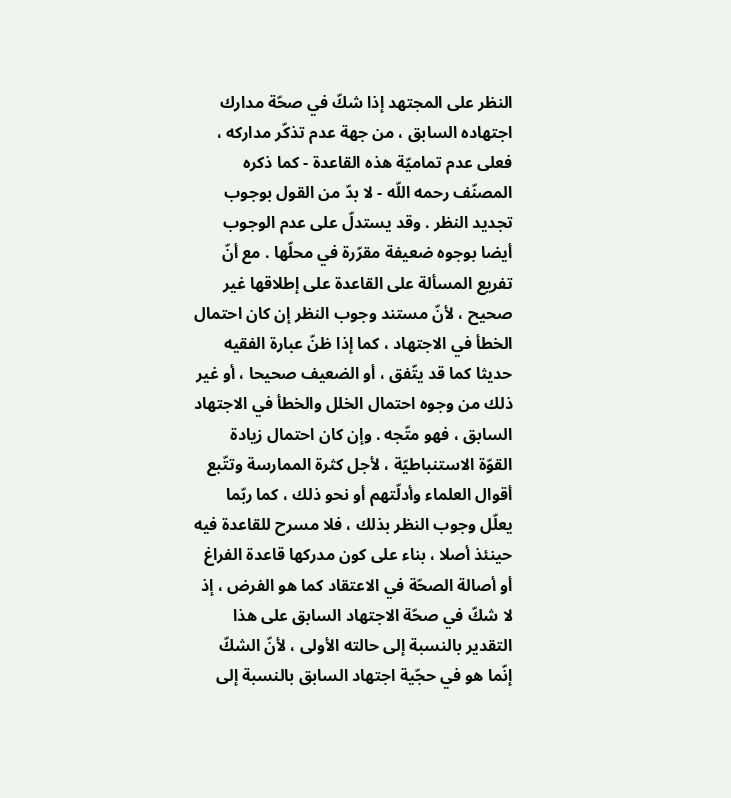النظر على المجتهد إذا شكّ في صحّة مدارك اجتهاده السابق ، من جهة عدم تذكّر مداركه ، فعلى عدم تماميّة هذه القاعدة - كما ذكره المصنّف رحمه اللّه - لا بدّ من القول بوجوب تجديد النظر . وقد يستدلّ على عدم الوجوب أيضا بوجوه ضعيفة مقرّرة في محلّها . مع أنّ تفريع المسألة على القاعدة على إطلاقها غير صحيح ، لأنّ مستند وجوب النظر إن كان احتمال الخطأ في الاجتهاد ، كما إذا ظنّ عبارة الفقيه حديثا كما قد يتّفق ، أو الضعيف صحيحا ، أو غير ذلك من وجوه احتمال الخلل والخطأ في الاجتهاد السابق ، فهو متّجه . وإن كان احتمال زيادة القوّة الاستنباطيّة ، لأجل كثرة الممارسة وتتّبع أقوال العلماء وأدلّتهم أو نحو ذلك ، كما ربّما يعلّل وجوب النظر بذلك ، فلا مسرح للقاعدة فيه حينئذ أصلا ، بناء على كون مدركها قاعدة الفراغ أو أصالة الصحّة في الاعتقاد كما هو الفرض ، إذ لا شكّ في صحّة الاجتهاد السابق على هذا التقدير بالنسبة إلى حالته الأولى ، لأنّ الشكّ إنّما هو في حجّية اجتهاد السابق بالنسبة إلى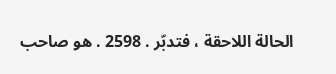الحالة اللاحقة ، فتدبّر . 2598 . هو صاحب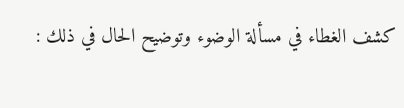كشف الغطاء في مسألة الوضوء وتوضيح الحال في ذلك :